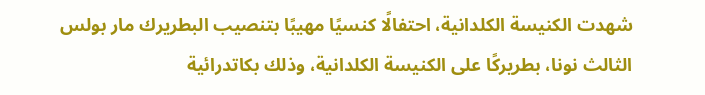شهدت الكنيسة الكلدانية، احتفالًا كنسيًا مهيبًا بتنصيب البطريرك مار بولس الثالث نونا، بطريركًا على الكنيسة الكلدانية، وذلك بكاتدرائية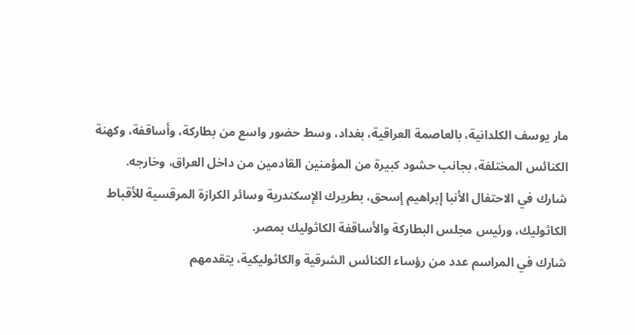مار يوسف الكلدانية، بالعاصمة العراقية، بغداد، وسط حضور واسع من بطاركة، وأساقفة، وكهنة الكنائس المختلفة، بجانب حشود كبيرة من المؤمنين القادمين من داخل العراق، وخارجه.
شارك في الاحتفال الأنبا إبراهيم إسحق، بطريرك الإسكندرية وسائر الكرازة المرقسية للأقباط الكاثوليك، ورئيس مجلس البطاركة والأساقفة الكاثوليك بمصر.
شارك في المراسم عدد من رؤساء الكنائس الشرقية والكاثوليكية، يتقدمهم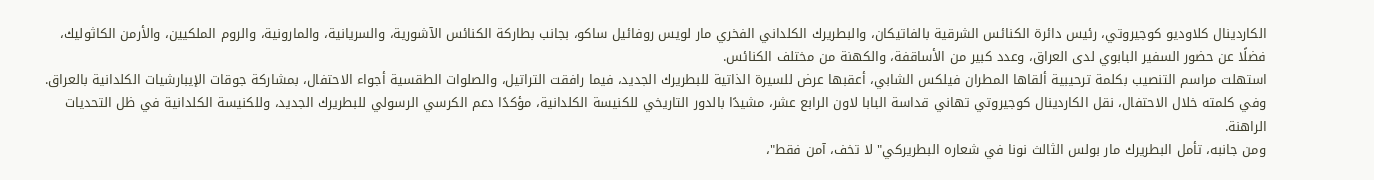الكاردينال كلاوديو كوجيروتي، رئيس دائرة الكنائس الشرقية بالفاتيكان، والبطريرك الكلداني الفخري مار لويس روفائيل ساكو، بجانب بطاركة الكنائس الآشورية، والسريانية، والمارونية، والروم الملكيين، والأرمن الكاثوليك، فضلًا عن حضور السفير البابوي لدى العراق، وعدد كبير من الأساقفة، والكهنة من مختلف الكنائس.
استهلت مراسم التنصيب بكلمة ترحيبية ألقاها المطران فيلكس الشابي، أعقبها عرض للسيرة الذاتية للبطريرك الجديد، فيما رافقت التراتيل، والصلوات الطقسية أجواء الاحتفال، بمشاركة جوقات الإيبارشيات الكلدانية بالعراق.
وفي كلمته خلال الاحتفال، نقل الكاردينال كوجيروتي تهاني قداسة البابا لاون الرابع عشر، مشيدًا بالدور التاريخي للكنيسة الكلدانية، مؤكدًا دعم الكرسي الرسولي للبطريرك الجديد، وللكنيسة الكلدانية في ظل التحديات الراهنة.
ومن جانبه، تأمل البطريرك مار بولس الثالث نونا في شعاره البطريركي" لا تخف، آمن فقط"،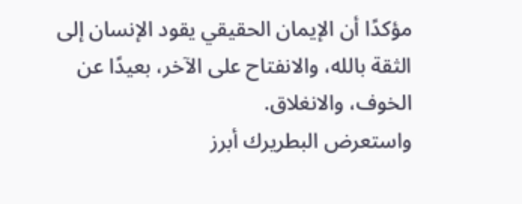مؤكدًا أن الإيمان الحقيقي يقود الإنسان إلى الثقة بالله، والانفتاح على الآخر، بعيدًا عن الخوف، والانغلاق.
واستعرض البطريرك أبرز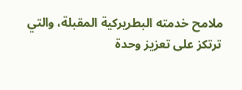ملامح خدمته البطريركية المقبلة، والتي ترتكز على تعزيز وحدة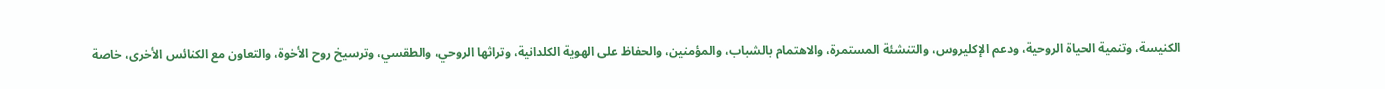الكنيسة، وتنمية الحياة الروحية، ودعم الإكليروس، والتنشئة المستمرة، والاهتمام بالشباب، والمؤمنين، والحفاظ على الهوية الكلدانية، وتراثها الروحي، والطقسي، وترسيخ روح الأخوة، والتعاون مع الكنائس الأخرى، خاصة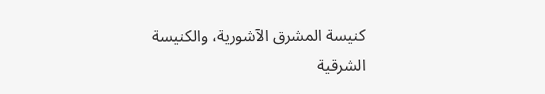كنيسة المشرق الآشورية، والكنيسة الشرقية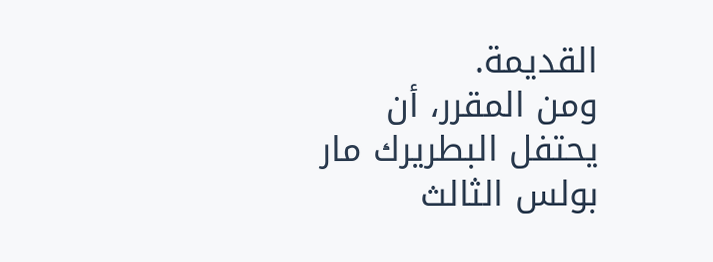القديمة.
ومن المقرر، أن يحتفل البطريرك مار بولس الثالث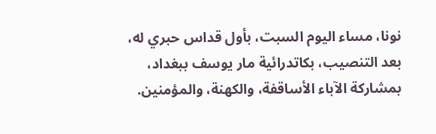نونا، مساء اليوم السبت، بأول قداس حبري له، بعد التنصيب، بكاتدرائية مار يوسف ببغداد، بمشاركة الآباء الأساقفة، والكهنة، والمؤمنين.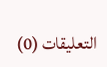التعليقات (0)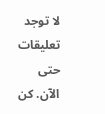لا توجد تعليقات حتى الآن. كن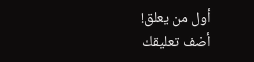أول من يعلق!
أضف تعليقك